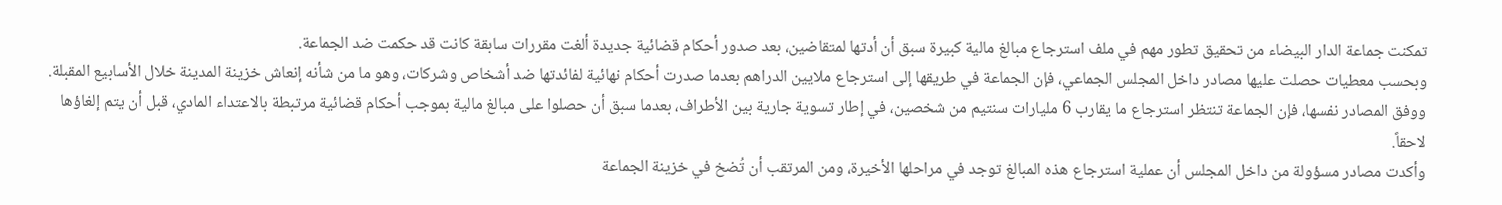تمكنت جماعة الدار البيضاء من تحقيق تطور مهم في ملف استرجاع مبالغ مالية كبيرة سبق أن أدتها لمتقاضين، بعد صدور أحكام قضائية جديدة ألغت مقررات سابقة كانت قد حكمت ضد الجماعة.
وبحسب معطيات حصلت عليها مصادر داخل المجلس الجماعي، فإن الجماعة في طريقها إلى استرجاع ملايين الدراهم بعدما صدرت أحكام نهائية لفائدتها ضد أشخاص وشركات، وهو ما من شأنه إنعاش خزينة المدينة خلال الأسابيع المقبلة.
ووفق المصادر نفسها، فإن الجماعة تنتظر استرجاع ما يقارب 6 مليارات سنتيم من شخصين، في إطار تسوية جارية بين الأطراف، بعدما سبق أن حصلوا على مبالغ مالية بموجب أحكام قضائية مرتبطة بالاعتداء المادي، قبل أن يتم إلغاؤها لاحقاً.
وأكدت مصادر مسؤولة من داخل المجلس أن عملية استرجاع هذه المبالغ توجد في مراحلها الأخيرة، ومن المرتقب أن تُضخ في خزينة الجماعة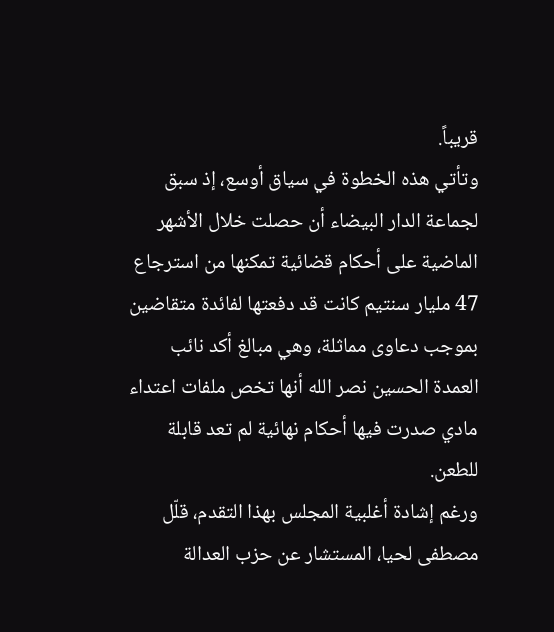قريباً.
وتأتي هذه الخطوة في سياق أوسع، إذ سبق لجماعة الدار البيضاء أن حصلت خلال الأشهر الماضية على أحكام قضائية تمكنها من استرجاع 47 مليار سنتيم كانت قد دفعتها لفائدة متقاضين بموجب دعاوى مماثلة، وهي مبالغ أكد نائب العمدة الحسين نصر الله أنها تخص ملفات اعتداء مادي صدرت فيها أحكام نهائية لم تعد قابلة للطعن.
ورغم إشادة أغلبية المجلس بهذا التقدم، قلّل مصطفى لحيا، المستشار عن حزب العدالة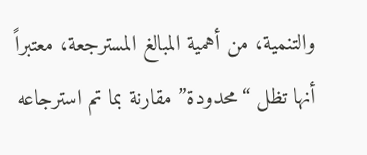والتنمية، من أهمية المبالغ المسترجعة، معتبراً أنها تظل “محدودة” مقارنة بما تم استرجاعه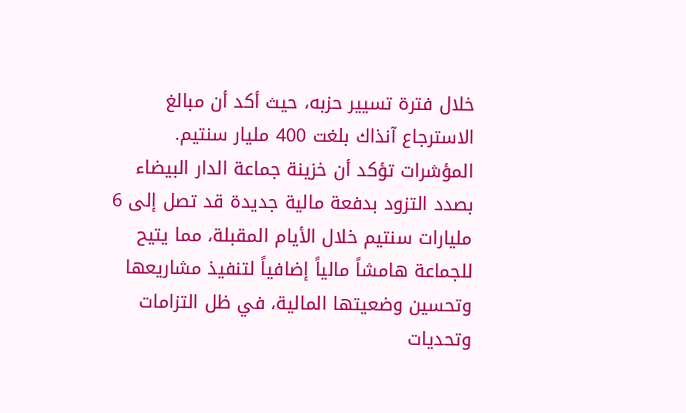خلال فترة تسيير حزبه، حيث أكد أن مبالغ الاسترجاع آنذاك بلغت 400 مليار سنتيم.
المؤشرات تؤكد أن خزينة جماعة الدار البيضاء بصدد التزود بدفعة مالية جديدة قد تصل إلى 6 مليارات سنتيم خلال الأيام المقبلة، مما يتيح للجماعة هامشاً مالياً إضافياً لتنفيذ مشاريعها وتحسين وضعيتها المالية، في ظل التزامات وتحديات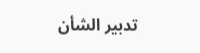تدبير الشأن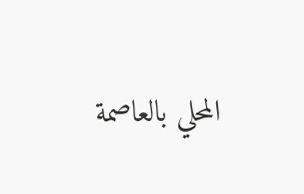المحلي بالعاصمة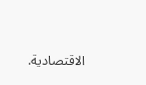الاقتصادية.